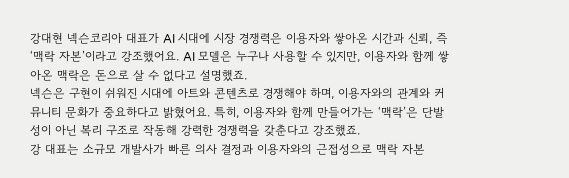강대현 넥슨코리아 대표가 AI 시대에 시장 경쟁력은 이용자와 쌓아온 시간과 신뢰, 즉 ‘맥락 자본’이라고 강조했어요. AI 모델은 누구나 사용할 수 있지만, 이용자와 함께 쌓아온 맥락은 돈으로 살 수 없다고 설명했죠.
넥슨은 구현이 쉬워진 시대에 아트와 콘텐츠로 경쟁해야 하며, 이용자와의 관계와 커뮤니티 문화가 중요하다고 밝혔어요. 특히, 이용자와 함께 만들어가는 ‘맥락’은 단발성이 아닌 복리 구조로 작동해 강력한 경쟁력을 갖춘다고 강조했죠.
강 대표는 소규모 개발사가 빠른 의사 결정과 이용자와의 근접성으로 맥락 자본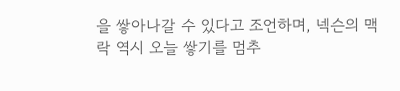을 쌓아나갈 수 있다고 조언하며, 넥슨의 맥락 역시 오늘 쌓기를 멈추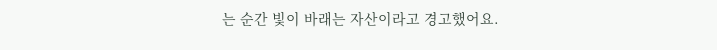는 순간 빛이 바래는 자산이라고 경고했어요.